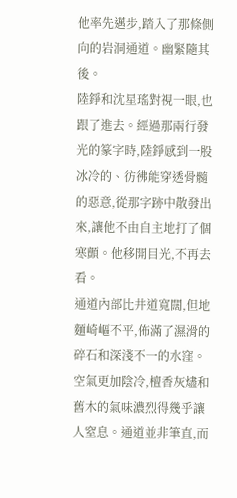他率先邁步,踏入了那條側向的岩洞通道。幽緊隨其後。
陸錚和沈星瑤對視一眼,也跟了進去。經過那兩行發光的篆字時,陸錚感到一股冰冷的、彷彿能穿透骨髓的惡意,從那字跡中散發出來,讓他不由自主地打了個寒顫。他移開目光,不再去看。
通道內部比井道寬闊,但地麵崎嶇不平,佈滿了濕滑的碎石和深淺不一的水窪。空氣更加陰冷,檀香灰燼和舊木的氣味濃烈得幾乎讓人窒息。通道並非筆直,而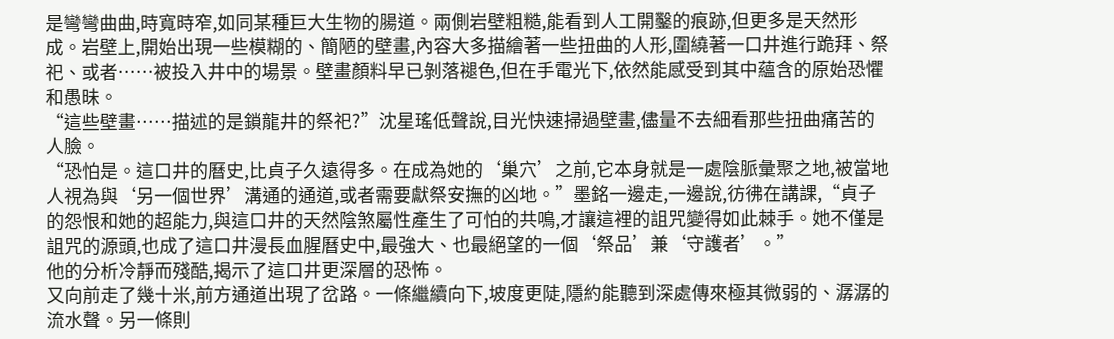是彎彎曲曲,時寬時窄,如同某種巨大生物的腸道。兩側岩壁粗糙,能看到人工開鑿的痕跡,但更多是天然形成。岩壁上,開始出現一些模糊的、簡陋的壁畫,內容大多描繪著一些扭曲的人形,圍繞著一口井進行跪拜、祭祀、或者……被投入井中的場景。壁畫顏料早已剝落褪色,但在手電光下,依然能感受到其中蘊含的原始恐懼和愚昧。
“這些壁畫……描述的是鎖龍井的祭祀?”沈星瑤低聲說,目光快速掃過壁畫,儘量不去細看那些扭曲痛苦的人臉。
“恐怕是。這口井的曆史,比貞子久遠得多。在成為她的‘巢穴’之前,它本身就是一處陰脈彙聚之地,被當地人視為與‘另一個世界’溝通的通道,或者需要獻祭安撫的凶地。”墨銘一邊走,一邊說,彷彿在講課,“貞子的怨恨和她的超能力,與這口井的天然陰煞屬性產生了可怕的共鳴,才讓這裡的詛咒變得如此棘手。她不僅是詛咒的源頭,也成了這口井漫長血腥曆史中,最強大、也最絕望的一個‘祭品’兼‘守護者’。”
他的分析冷靜而殘酷,揭示了這口井更深層的恐怖。
又向前走了幾十米,前方通道出現了岔路。一條繼續向下,坡度更陡,隱約能聽到深處傳來極其微弱的、潺潺的流水聲。另一條則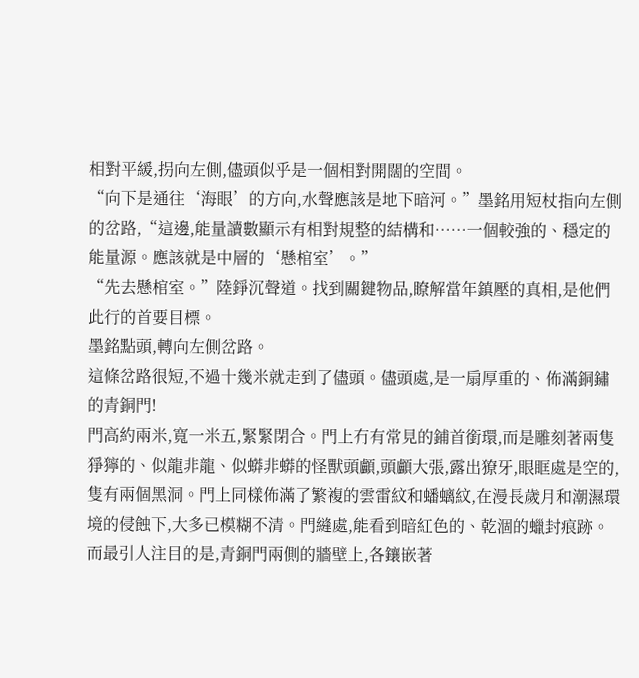相對平緩,拐向左側,儘頭似乎是一個相對開闊的空間。
“向下是通往‘海眼’的方向,水聲應該是地下暗河。”墨銘用短杖指向左側的岔路,“這邊,能量讀數顯示有相對規整的結構和……一個較強的、穩定的能量源。應該就是中層的‘懸棺室’。”
“先去懸棺室。”陸錚沉聲道。找到關鍵物品,瞭解當年鎮壓的真相,是他們此行的首要目標。
墨銘點頭,轉向左側岔路。
這條岔路很短,不過十幾米就走到了儘頭。儘頭處,是一扇厚重的、佈滿銅鏽的青銅門!
門高約兩米,寬一米五,緊緊閉合。門上冇有常見的鋪首銜環,而是雕刻著兩隻猙獰的、似龍非龍、似蟒非蟒的怪獸頭顱,頭顱大張,露出獠牙,眼眶處是空的,隻有兩個黑洞。門上同樣佈滿了繁複的雲雷紋和蟠螭紋,在漫長歲月和潮濕環境的侵蝕下,大多已模糊不清。門縫處,能看到暗紅色的、乾涸的蠟封痕跡。
而最引人注目的是,青銅門兩側的牆壁上,各鑲嵌著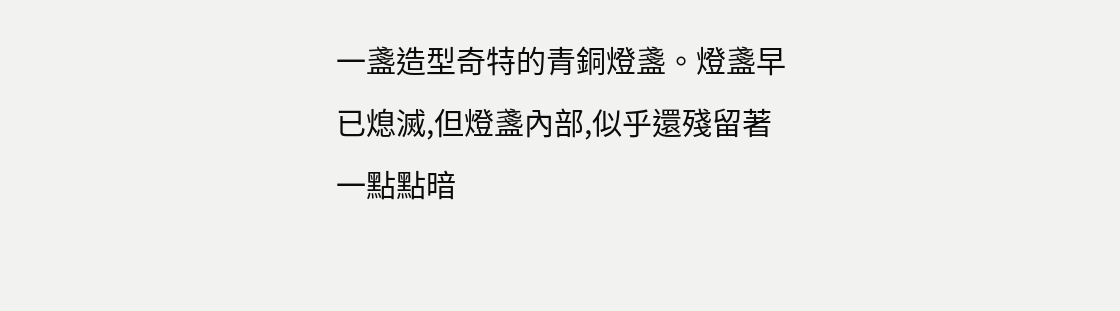一盞造型奇特的青銅燈盞。燈盞早已熄滅,但燈盞內部,似乎還殘留著一點點暗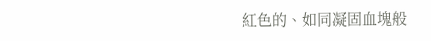紅色的、如同凝固血塊般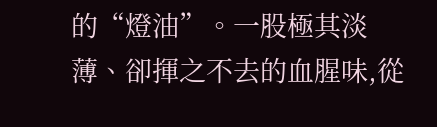的“燈油”。一股極其淡薄、卻揮之不去的血腥味,從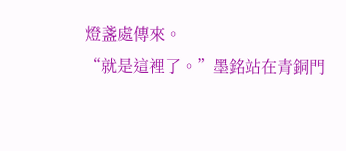燈盞處傳來。
“就是這裡了。”墨銘站在青銅門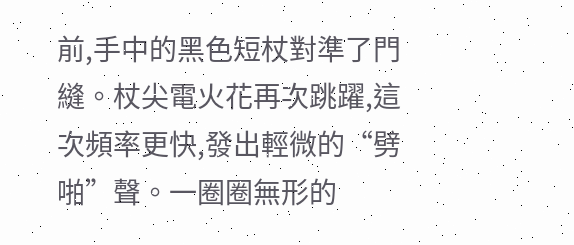前,手中的黑色短杖對準了門縫。杖尖電火花再次跳躍,這次頻率更快,發出輕微的“劈啪”聲。一圈圈無形的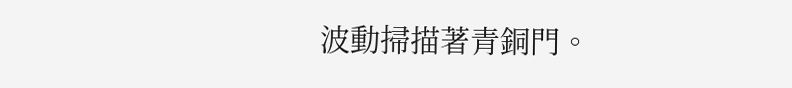波動掃描著青銅門。